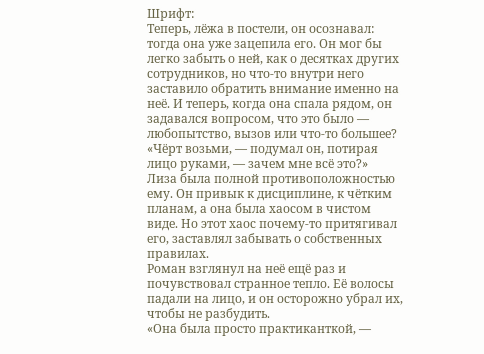Шрифт:
Теперь, лёжа в постели, он осознавал: тогда она уже зацепила его. Он мог бы легко забыть о ней, как о десятках других сотрудников, но что-то внутри него заставило обратить внимание именно на неё. И теперь, когда она спала рядом, он задавался вопросом, что это было — любопытство, вызов или что-то большее?
«Чёрт возьми, — подумал он, потирая лицо руками, — зачем мне всё это?»
Лиза была полной противоположностью ему. Он привык к дисциплине, к чётким планам, а она была хаосом в чистом виде. Но этот хаос почему-то притягивал его, заставлял забывать о собственных правилах.
Роман взглянул на неё ещё раз и почувствовал странное тепло. Её волосы падали на лицо, и он осторожно убрал их, чтобы не разбудить.
«Она была просто практиканткой, —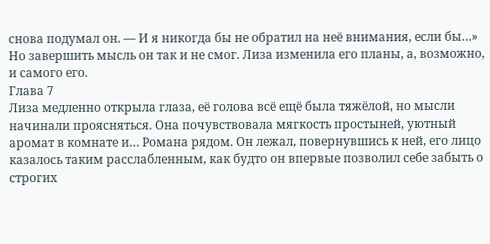снова подумал он. — И я никогда бы не обратил на неё внимания, если бы…»
Но завершить мысль он так и не смог. Лиза изменила его планы, а, возможно, и самого его.
Глава 7
Лиза медленно открыла глаза, её голова всё ещё была тяжёлой, но мысли начинали проясняться. Она почувствовала мягкость простыней, уютный аромат в комнате и… Романа рядом. Он лежал, повернувшись к ней, его лицо казалось таким расслабленным, как будто он впервые позволил себе забыть о строгих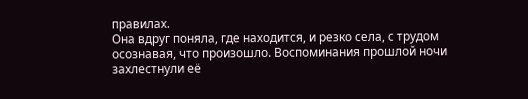правилах.
Она вдруг поняла, где находится, и резко села, с трудом осознавая, что произошло. Воспоминания прошлой ночи захлестнули её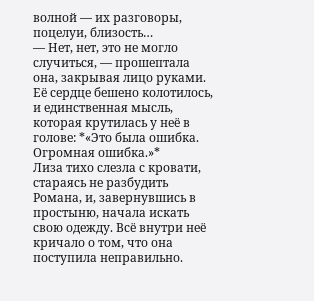волной — их разговоры, поцелуи, близость…
— Нет, нет, это не могло случиться, — прошептала она, закрывая лицо руками.
Её сердце бешено колотилось, и единственная мысль, которая крутилась у неё в голове: *«Это была ошибка. Огромная ошибка.»*
Лиза тихо слезла с кровати, стараясь не разбудить Романа, и, завернувшись в простыню, начала искать свою одежду. Всё внутри неё кричало о том, что она поступила неправильно.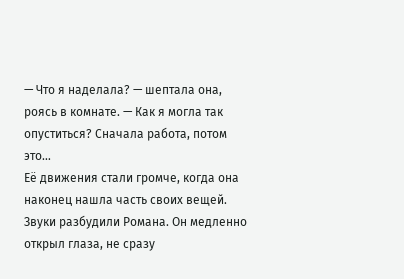— Что я наделала? — шептала она, роясь в комнате. — Как я могла так опуститься? Сначала работа, потом это…
Её движения стали громче, когда она наконец нашла часть своих вещей. Звуки разбудили Романа. Он медленно открыл глаза, не сразу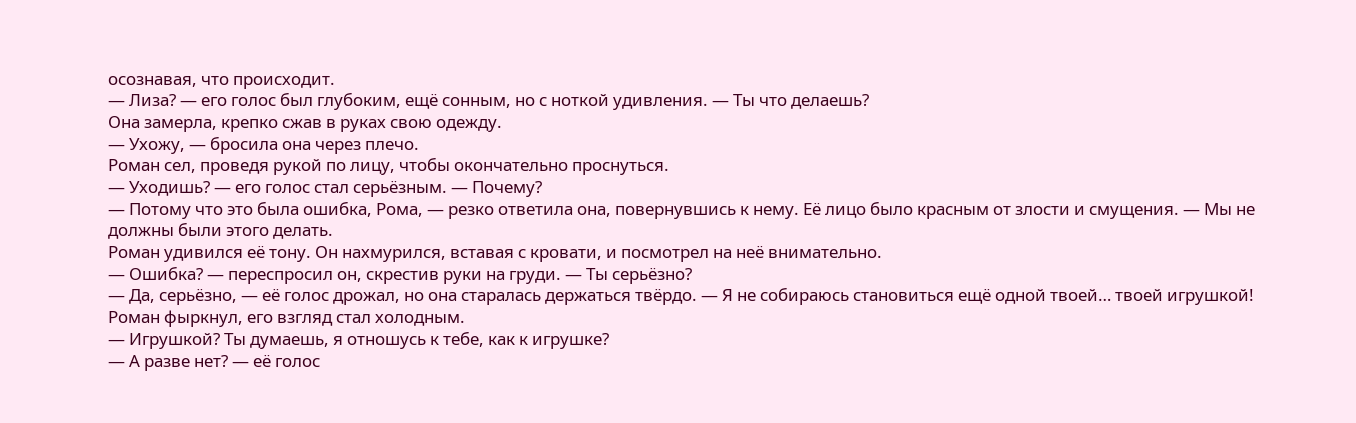осознавая, что происходит.
— Лиза? — его голос был глубоким, ещё сонным, но с ноткой удивления. — Ты что делаешь?
Она замерла, крепко сжав в руках свою одежду.
— Ухожу, — бросила она через плечо.
Роман сел, проведя рукой по лицу, чтобы окончательно проснуться.
— Уходишь? — его голос стал серьёзным. — Почему?
— Потому что это была ошибка, Рома, — резко ответила она, повернувшись к нему. Её лицо было красным от злости и смущения. — Мы не должны были этого делать.
Роман удивился её тону. Он нахмурился, вставая с кровати, и посмотрел на неё внимательно.
— Ошибка? — переспросил он, скрестив руки на груди. — Ты серьёзно?
— Да, серьёзно, — её голос дрожал, но она старалась держаться твёрдо. — Я не собираюсь становиться ещё одной твоей… твоей игрушкой!
Роман фыркнул, его взгляд стал холодным.
— Игрушкой? Ты думаешь, я отношусь к тебе, как к игрушке?
— А разве нет? — её голос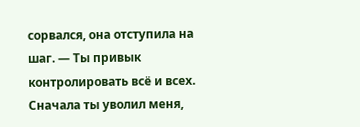сорвался, она отступила на шаг. — Ты привык контролировать всё и всех. Сначала ты уволил меня,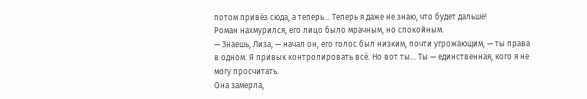потом привёз сюда, а теперь… Теперь я даже не знаю, что будет дальше!
Роман нахмурился, его лицо было мрачным, но спокойным.
— Знаешь, Лиза, — начал он, его голос был низким, почти угрожающим, — ты права в одном. Я привык контролировать всё. Но вот ты… Ты — единственная, кого я не могу просчитать.
Она замерла,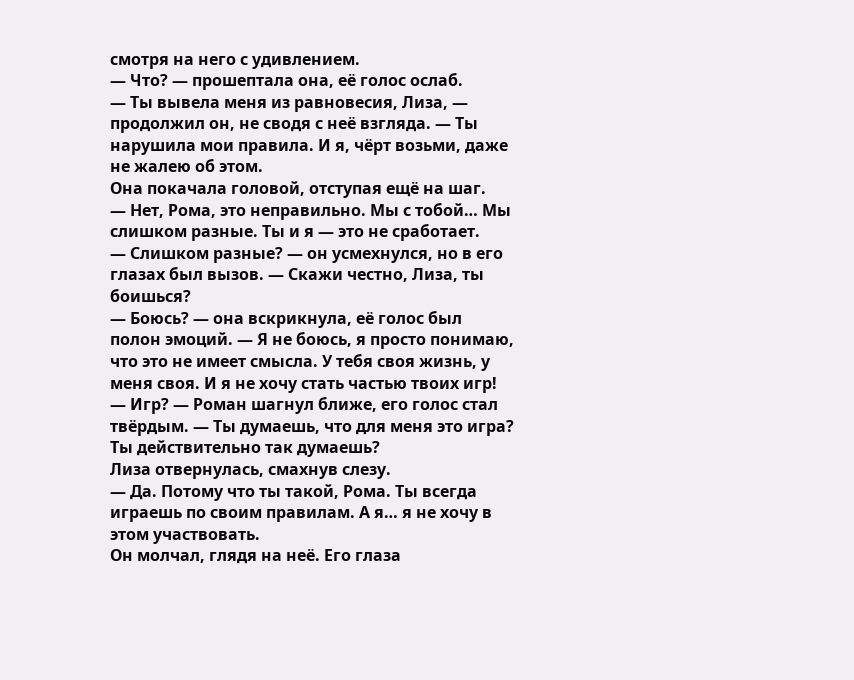смотря на него с удивлением.
— Что? — прошептала она, её голос ослаб.
— Ты вывела меня из равновесия, Лиза, — продолжил он, не сводя с неё взгляда. — Ты нарушила мои правила. И я, чёрт возьми, даже не жалею об этом.
Она покачала головой, отступая ещё на шаг.
— Нет, Рома, это неправильно. Мы с тобой… Мы слишком разные. Ты и я — это не сработает.
— Слишком разные? — он усмехнулся, но в его глазах был вызов. — Скажи честно, Лиза, ты боишься?
— Боюсь? — она вскрикнула, её голос был полон эмоций. — Я не боюсь, я просто понимаю, что это не имеет смысла. У тебя своя жизнь, у меня своя. И я не хочу стать частью твоих игр!
— Игр? — Роман шагнул ближе, его голос стал твёрдым. — Ты думаешь, что для меня это игра? Ты действительно так думаешь?
Лиза отвернулась, смахнув слезу.
— Да. Потому что ты такой, Рома. Ты всегда играешь по своим правилам. А я… я не хочу в этом участвовать.
Он молчал, глядя на неё. Его глаза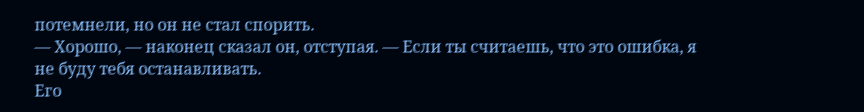потемнели, но он не стал спорить.
— Хорошо, — наконец сказал он, отступая. — Если ты считаешь, что это ошибка, я не буду тебя останавливать.
Его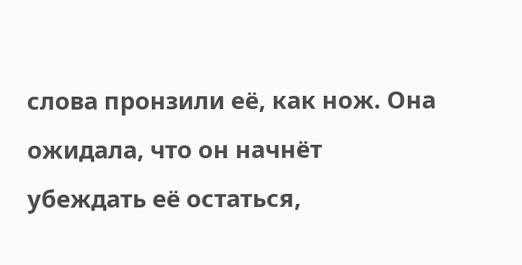слова пронзили её, как нож. Она ожидала, что он начнёт убеждать её остаться,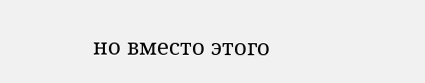но вместо этого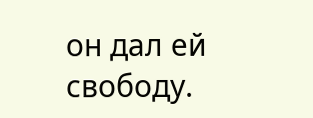он дал ей свободу.